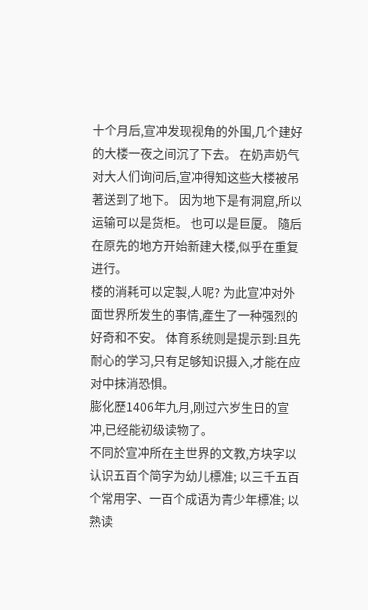十个月后,宣冲发现视角的外围,几个建好的大楼一夜之间沉了下去。 在奶声奶气对大人们询问后,宣冲得知这些大楼被吊著送到了地下。 因为地下是有洞窟,所以运输可以是货柜。 也可以是巨厦。 隨后在原先的地方开始新建大楼,似乎在重复进行。
楼的消耗可以定製,人呢? 为此宣冲对外面世界所发生的事情,產生了一种强烈的好奇和不安。 体育系统则是提示到:且先耐心的学习,只有足够知识摄入,才能在应对中抹消恐惧。
膨化歷1406年九月,刚过六岁生日的宣冲,已经能初级读物了。
不同於宣冲所在主世界的文教,方块字以认识五百个简字为幼儿標准; 以三千五百个常用字、一百个成语为青少年標准; 以熟读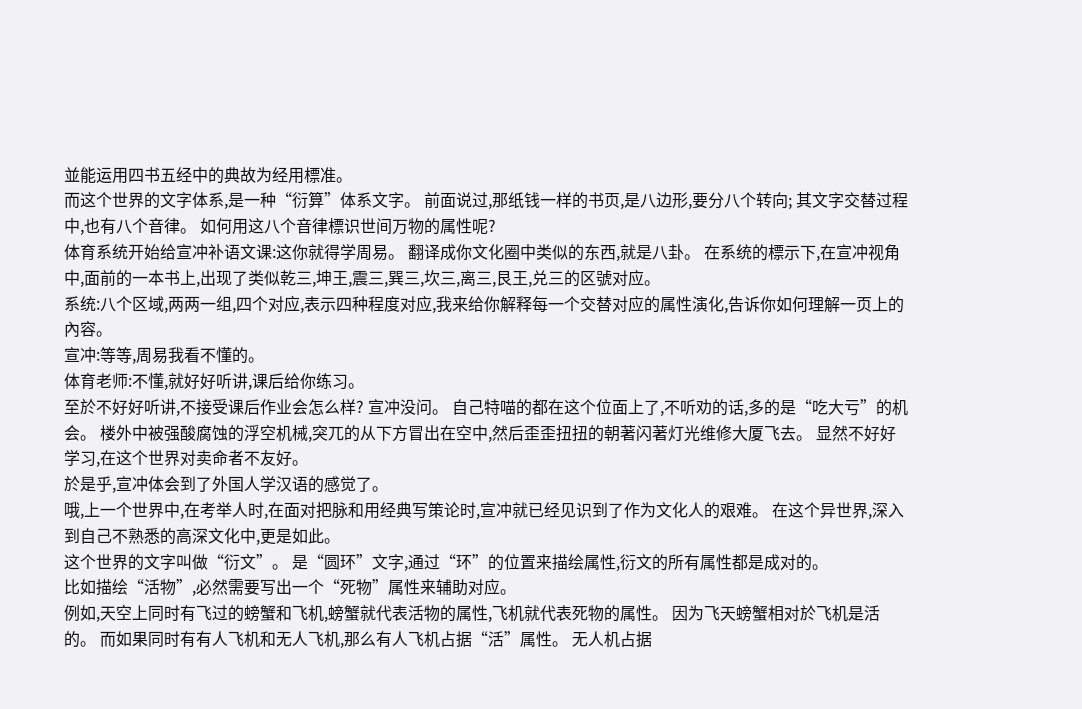並能运用四书五经中的典故为经用標准。
而这个世界的文字体系,是一种“衍算”体系文字。 前面说过,那纸钱一样的书页,是八边形,要分八个转向; 其文字交替过程中,也有八个音律。 如何用这八个音律標识世间万物的属性呢?
体育系统开始给宣冲补语文课:这你就得学周易。 翻译成你文化圈中类似的东西,就是八卦。 在系统的標示下,在宣冲视角中,面前的一本书上,出现了类似乾三,坤王,震三,巽三,坎三,离三,艮王,兑三的区號对应。
系统:八个区域,两两一组,四个对应,表示四种程度对应,我来给你解释每一个交替对应的属性演化,告诉你如何理解一页上的內容。
宣冲:等等,周易我看不懂的。
体育老师:不懂,就好好听讲,课后给你练习。
至於不好好听讲,不接受课后作业会怎么样? 宣冲没问。 自己特喵的都在这个位面上了,不听劝的话,多的是“吃大亏”的机会。 楼外中被强酸腐蚀的浮空机械,突兀的从下方冒出在空中,然后歪歪扭扭的朝著闪著灯光维修大厦飞去。 显然不好好学习,在这个世界对卖命者不友好。
於是乎,宣冲体会到了外国人学汉语的感觉了。
哦,上一个世界中,在考举人时,在面对把脉和用经典写策论时,宣冲就已经见识到了作为文化人的艰难。 在这个异世界,深入到自己不熟悉的高深文化中,更是如此。
这个世界的文字叫做“衍文”。 是“圆环”文字,通过“环”的位置来描绘属性,衍文的所有属性都是成对的。
比如描绘“活物”,必然需要写出一个“死物”属性来辅助对应。
例如,天空上同时有飞过的螃蟹和飞机,螃蟹就代表活物的属性,飞机就代表死物的属性。 因为飞天螃蟹相对於飞机是活的。 而如果同时有有人飞机和无人飞机,那么有人飞机占据“活”属性。 无人机占据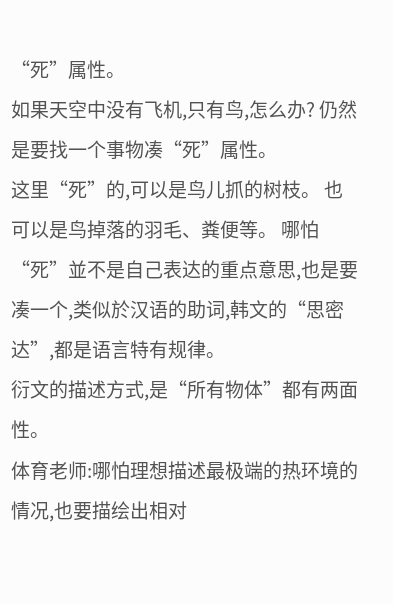“死”属性。
如果天空中没有飞机,只有鸟,怎么办? 仍然是要找一个事物凑“死”属性。
这里“死”的,可以是鸟儿抓的树枝。 也可以是鸟掉落的羽毛、粪便等。 哪怕“死”並不是自己表达的重点意思,也是要凑一个,类似於汉语的助词,韩文的“思密达”,都是语言特有规律。
衍文的描述方式,是“所有物体”都有两面性。
体育老师:哪怕理想描述最极端的热环境的情况,也要描绘出相对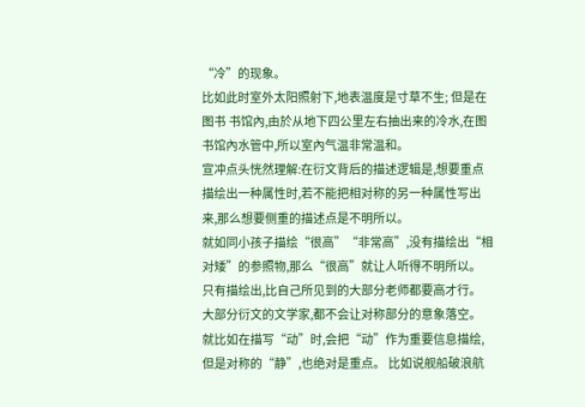“冷”的现象。
比如此时室外太阳照射下,地表温度是寸草不生; 但是在 图书 书馆內,由於从地下四公里左右抽出来的冷水,在图书馆內水管中,所以室內气温非常温和。
宣冲点头恍然理解:在衍文背后的描述逻辑是,想要重点描绘出一种属性时,若不能把相对称的另一种属性写出来,那么想要侧重的描述点是不明所以。
就如同小孩子描绘“很高”“非常高”,没有描绘出“相对矮”的参照物,那么“很高”就让人听得不明所以。 只有描绘出,比自己所见到的大部分老师都要高才行。
大部分衍文的文学家,都不会让对称部分的意象落空。
就比如在描写“动”时,会把“动”作为重要信息描绘,但是对称的“静”,也绝对是重点。 比如说舰船破浪航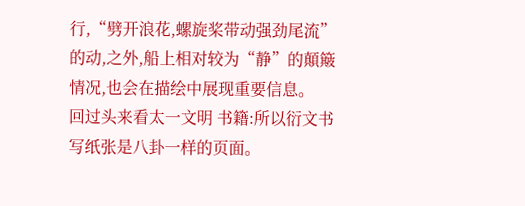行,“劈开浪花,螺旋桨带动强劲尾流”的动,之外,船上相对较为“静”的顛簸情况,也会在描绘中展现重要信息。
回过头来看太一文明 书籍:所以衍文书写纸张是八卦一样的页面。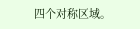四个对称区域。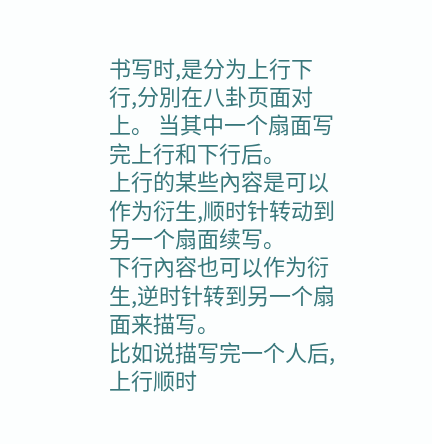书写时,是分为上行下行,分別在八卦页面对上。 当其中一个扇面写完上行和下行后。
上行的某些內容是可以作为衍生,顺时针转动到另一个扇面续写。
下行內容也可以作为衍生,逆时针转到另一个扇面来描写。
比如说描写完一个人后,上行顺时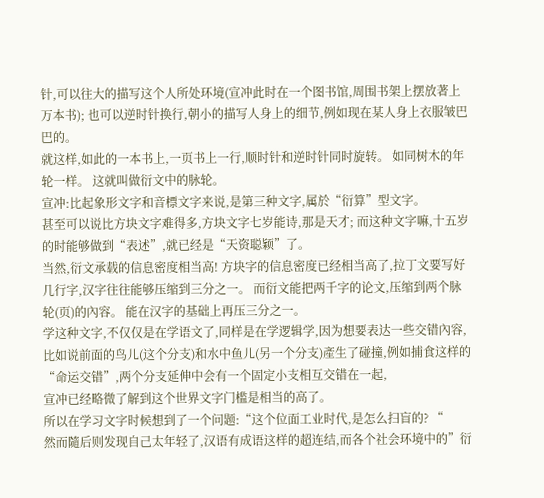针,可以往大的描写这个人所处环境(宣冲此时在一个图书馆,周围书架上摆放著上万本书); 也可以逆时针换行,朝小的描写人身上的细节,例如现在某人身上衣服皱巴巴的。
就这样,如此的一本书上,一页书上一行,顺时针和逆时针同时旋转。 如同树木的年轮一样。 这就叫做衍文中的脉轮。
宣冲:比起象形文字和音標文字来说,是第三种文字,属於“衍算”型文字。
甚至可以说比方块文字难得多,方块文字七岁能诗,那是天才; 而这种文字嘛,十五岁的时能够做到“表述”,就已经是“天资聪颖”了。
当然,衍文承载的信息密度相当高! 方块字的信息密度已经相当高了,拉丁文要写好几行字,汉字往往能够压缩到三分之一。 而衍文能把两千字的论文,压缩到两个脉轮(页)的內容。 能在汉字的基础上再压三分之一。
学这种文字,不仅仅是在学语文了,同样是在学逻辑学,因为想要表达一些交错內容,比如说前面的鸟儿(这个分支)和水中鱼儿(另一个分支)產生了碰撞,例如捕食这样的“命运交错”,两个分支延伸中会有一个固定小支相互交错在一起,
宣冲已经略微了解到这个世界文字门槛是相当的高了。
所以在学习文字时候想到了一个问题:“这个位面工业时代,是怎么扫盲的? “
然而隨后则发现自己太年轻了,汉语有成语这样的超连结,而各个社会环境中的”衍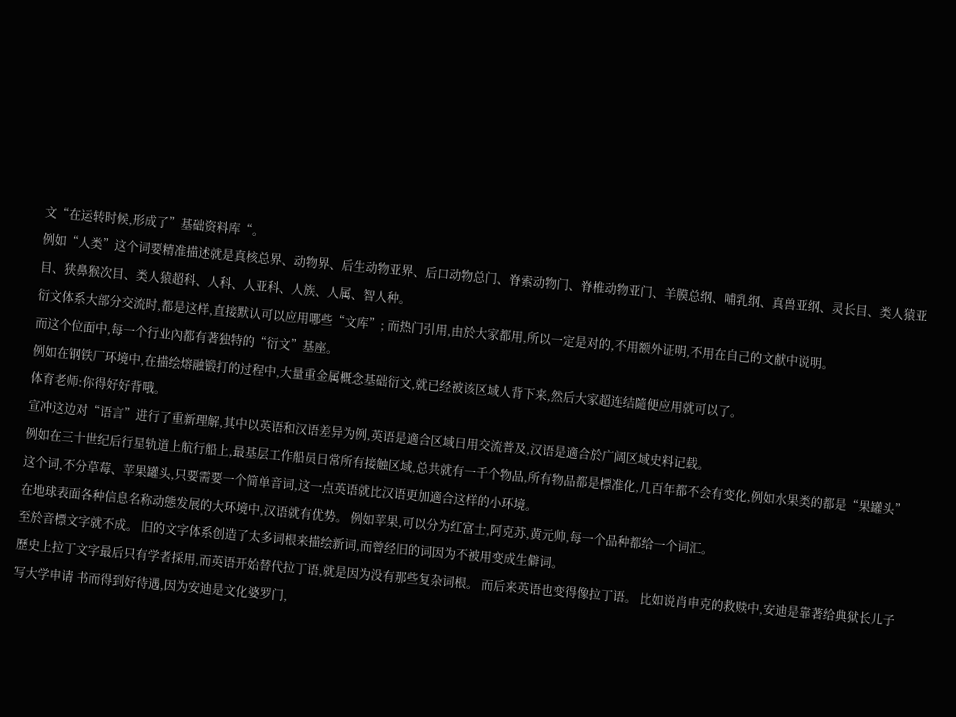文“在运转时候,形成了”基础资料库“。
例如“人类”这个词要精准描述就是真核总界、动物界、后生动物亚界、后口动物总门、脊索动物门、脊椎动物亚门、羊膜总纲、哺乳纲、真兽亚纲、灵长目、类人猿亚目、狭鼻猴次目、类人猿超科、人科、人亚科、人族、人属、智人种。
衍文体系大部分交流时,都是这样,直接默认可以应用哪些“文库”; 而热门引用,由於大家都用,所以一定是对的,不用额外证明,不用在自己的文献中说明。
而这个位面中,每一个行业內都有著独特的“衍文”基座。
例如在钢铁厂环境中,在描绘熔融锻打的过程中,大量重金属概念基础衍文,就已经被该区域人背下来,然后大家超连结隨便应用就可以了。
体育老师:你得好好背哦。
宣冲这边对“语言”进行了重新理解,其中以英语和汉语差异为例,英语是適合区域日用交流普及,汉语是適合於广阔区域史料记载。
例如在三十世纪后行星轨道上航行船上,最基层工作船员日常所有接触区域,总共就有一千个物品,所有物品都是標准化,几百年都不会有变化,例如水果类的都是“果罐头”这个词,不分草莓、苹果罐头,只要需要一个简单音词,这一点英语就比汉语更加適合这样的小环境。
在地球表面各种信息名称动態发展的大环境中,汉语就有优势。 例如苹果,可以分为红富士,阿克苏,黄元帅,每一个品种都给一个词汇。
至於音標文字就不成。 旧的文字体系创造了太多词根来描绘新词,而曾经旧的词因为不被用变成生僻词。
歷史上拉丁文字最后只有学者採用,而英语开始替代拉丁语,就是因为没有那些复杂词根。 而后来英语也变得像拉丁语。 比如说肖申克的救赎中,安迪是靠著给典狱长儿子写大学申请 书而得到好待遇,因为安迪是文化婆罗门,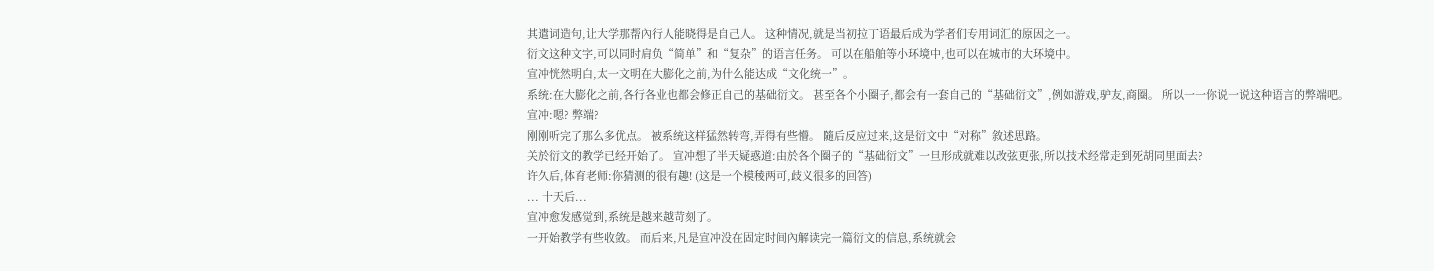其遣词造句,让大学那帮內行人能晓得是自己人。 这种情况,就是当初拉丁语最后成为学者们专用词汇的原因之一。
衍文这种文字,可以同时肩负“简单”和“复杂”的语言任务。 可以在船舶等小环境中,也可以在城市的大环境中。
宣冲恍然明白,太一文明在大膨化之前,为什么能达成“文化统一”。
系统:在大膨化之前,各行各业也都会修正自己的基础衍文。 甚至各个小圈子,都会有一套自己的“基础衍文”,例如游戏,驴友,商圈。 所以一一你说一说这种语言的弊端吧。
宣冲:嗯? 弊端?
刚刚听完了那么多优点。 被系统这样猛然转弯,弄得有些懵。 隨后反应过来,这是衍文中“对称”敘述思路。
关於衍文的教学已经开始了。 宣冲想了半天疑惑道:由於各个圈子的“基础衍文”一旦形成就难以改弦更张,所以技术经常走到死胡同里面去?
许久后,体育老师:你猜测的很有趣! (这是一个模稜两可,歧义很多的回答)
... 十天后...
宣冲愈发感觉到,系统是越来越苛刻了。
一开始教学有些收敛。 而后来,凡是宣冲没在固定时间內解读完一篇衍文的信息,系统就会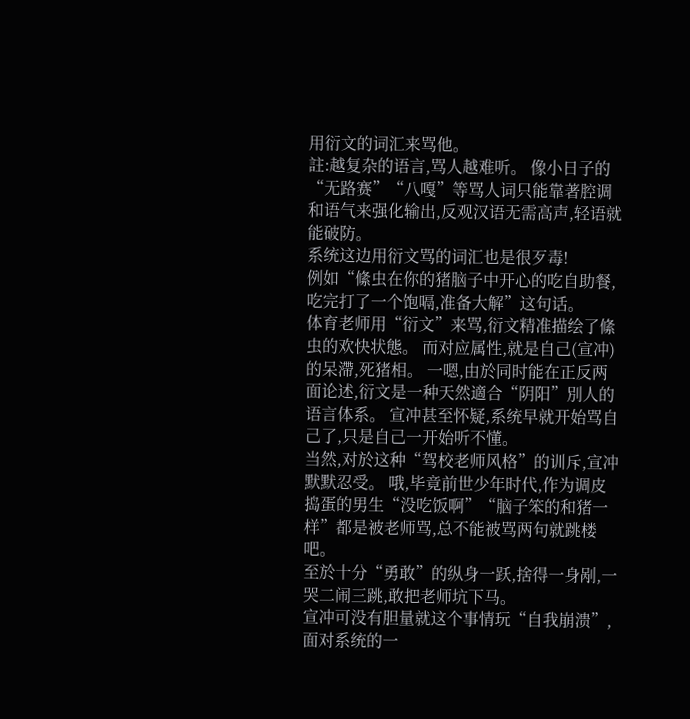用衍文的词汇来骂他。
註:越复杂的语言,骂人越难听。 像小日子的“无路赛”“八嘎”等骂人词只能靠著腔调和语气来强化输出,反观汉语无需高声,轻语就能破防。
系统这边用衍文骂的词汇也是很歹毒!
例如“絛虫在你的猪脑子中开心的吃自助餐,吃完打了一个饱嗝,准备大解”这句话。
体育老师用“衍文”来骂,衍文精准描绘了絛虫的欢快状態。 而对应属性,就是自己(宣冲)的呆滯,死猪相。 一嗯,由於同时能在正反两面论述,衍文是一种天然適合“阴阳”別人的语言体系。 宣冲甚至怀疑,系统早就开始骂自己了,只是自己一开始听不懂。
当然,对於这种“驾校老师风格”的训斥,宣冲默默忍受。 哦,毕竟前世少年时代,作为调皮捣蛋的男生“没吃饭啊”“脑子笨的和猪一样”都是被老师骂,总不能被骂两句就跳楼吧。
至於十分“勇敢”的纵身一跃,捨得一身剐,一哭二闹三跳,敢把老师坑下马。
宣冲可没有胆量就这个事情玩“自我崩溃”,面对系统的一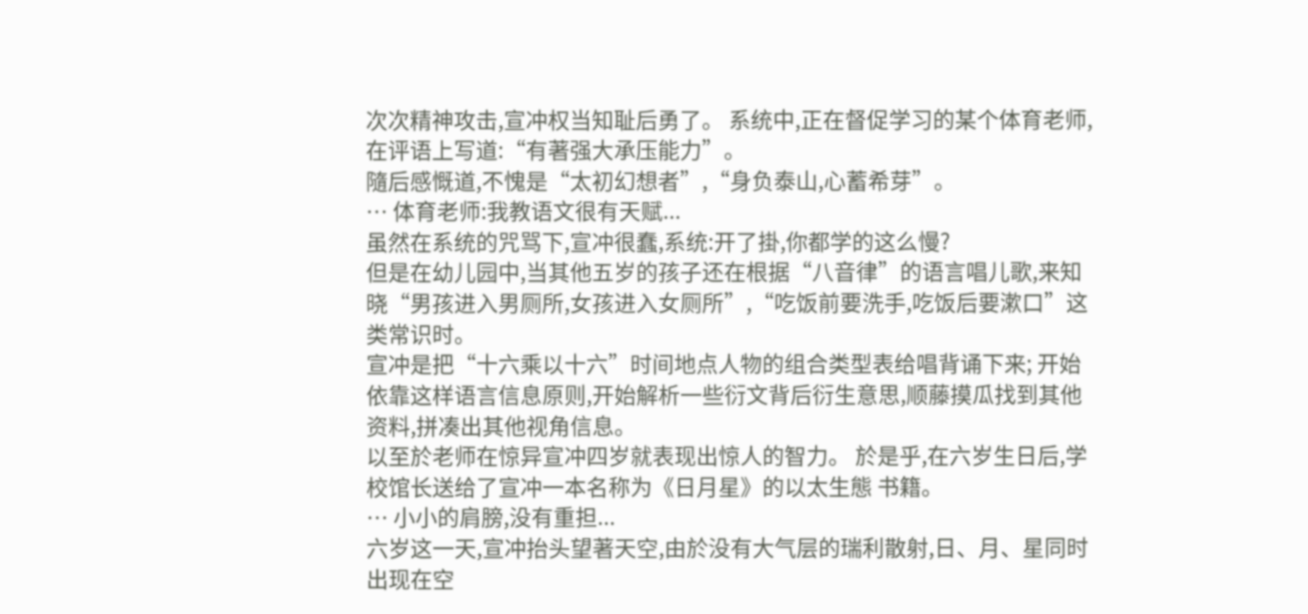次次精神攻击,宣冲权当知耻后勇了。 系统中,正在督促学习的某个体育老师,在评语上写道:“有著强大承压能力”。
隨后感慨道,不愧是“太初幻想者”,“身负泰山,心蓄希芽”。
… 体育老师:我教语文很有天赋...
虽然在系统的咒骂下,宣冲很蠢,系统:开了掛,你都学的这么慢?
但是在幼儿园中,当其他五岁的孩子还在根据“八音律”的语言唱儿歌,来知晓“男孩进入男厕所,女孩进入女厕所”,“吃饭前要洗手,吃饭后要漱口”这类常识时。
宣冲是把“十六乘以十六”时间地点人物的组合类型表给唱背诵下来; 开始依靠这样语言信息原则,开始解析一些衍文背后衍生意思,顺藤摸瓜找到其他资料,拼凑出其他视角信息。
以至於老师在惊异宣冲四岁就表现出惊人的智力。 於是乎,在六岁生日后,学校馆长送给了宣冲一本名称为《日月星》的以太生態 书籍。
… 小小的肩膀,没有重担...
六岁这一天,宣冲抬头望著天空,由於没有大气层的瑞利散射,日、月、星同时出现在空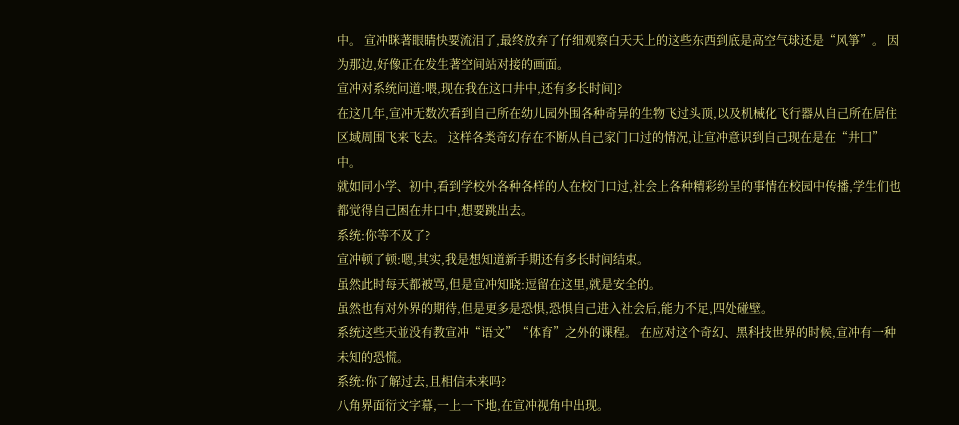中。 宣冲眯著眼睛快要流泪了,最终放弃了仔细观察白天天上的这些东西到底是高空气球还是“风箏”。 因为那边,好像正在发生著空间站对接的画面。
宣冲对系统问道:喂,现在我在这口井中,还有多长时间]?
在这几年,宣冲无数次看到自己所在幼儿园外围各种奇异的生物飞过头顶,以及机械化飞行器从自己所在居住区域周围飞来飞去。 这样各类奇幻存在不断从自己家门口过的情况,让宣冲意识到自己现在是在“井囗”中。
就如同小学、初中,看到学校外各种各样的人在校门口过,社会上各种精彩纷呈的事情在校园中传播,学生们也都觉得自己困在井口中,想要跳出去。
系统:你等不及了?
宣冲顿了顿:嗯,其实,我是想知道新手期还有多长时间结束。
虽然此时每天都被骂,但是宣冲知晓:逗留在这里,就是安全的。
虽然也有对外界的期待,但是更多是恐惧,恐惧自己进入社会后,能力不足,四处碰壁。
系统这些天並没有教宣冲“语文”“体育”之外的课程。 在应对这个奇幻、黑科技世界的时候,宣冲有一种未知的恐慌。
系统:你了解过去,且相信未来吗?
八角界面衍文字幕,一上一下地,在宣冲视角中出现。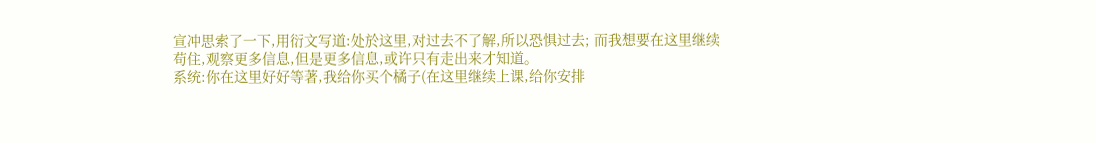宣冲思索了一下,用衍文写道:处於这里,对过去不了解,所以恐惧过去; 而我想要在这里继续苟住,观察更多信息,但是更多信息,或许只有走出来才知道。
系统:你在这里好好等著,我给你买个橘子(在这里继续上课,给你安排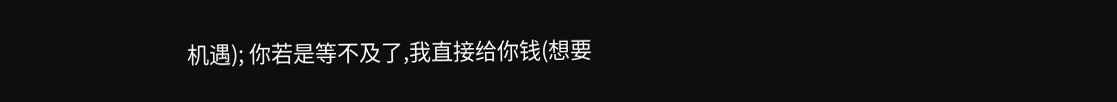机遇); 你若是等不及了,我直接给你钱(想要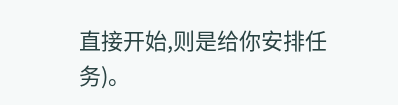直接开始,则是给你安排任务)。